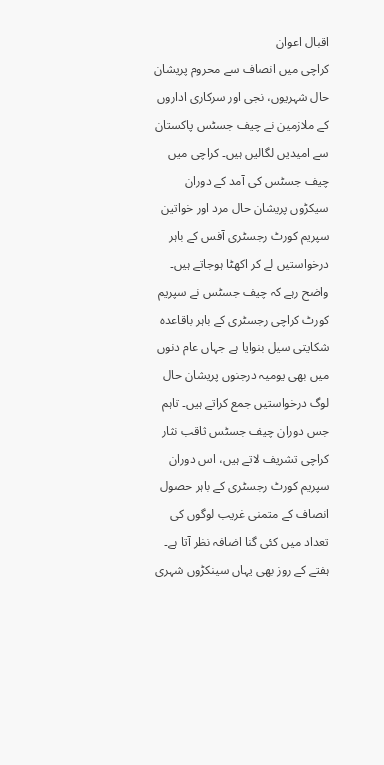اقبال اعوان
کراچی میں انصاف سے محروم پریشان حال شہریوں، نجی اور سرکاری اداروں کے ملازمین نے چیف جسٹس پاکستان سے امیدیں لگالیں ہیں۔ کراچی میں چیف جسٹس کی آمد کے دوران سیکڑوں پریشان حال مرد اور خواتین سپریم کورٹ رجسٹری آفس کے باہر درخواستیں لے کر اکھٹا ہوجاتے ہیں۔ واضح رہے کہ چیف جسٹس نے سپریم کورٹ کراچی رجسٹری کے باہر باقاعدہ شکایتی سیل بنوایا ہے جہاں عام دنوں میں بھی یومیہ درجنوں پریشان حال لوگ درخواستیں جمع کراتے ہیں۔ تاہم جس دوران چیف جسٹس ثاقب نثار کراچی تشریف لاتے ہیں، اس دوران سپریم کورٹ رجسٹری کے باہر حصول انصاف کے متمنی غریب لوگوں کی تعداد میں کئی گنا اضافہ نظر آتا ہے۔
ہفتے کے روز بھی یہاں سینکڑوں شہری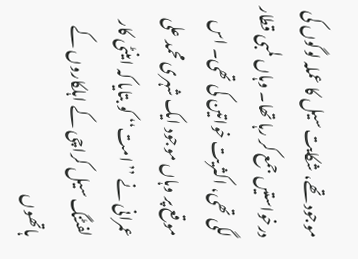موجود تھے، شکایت سیل کا عملہ لوگوں کی درخواستیں جمع کر رہا تھا۔ وہاں لمبی قطار لگی تھی، اکثریت خواتین کی تھی۔ اس موقع پر وہاں موجود ایک شہری محمد علی عمرانی نے ’’امت‘‘ کو بتایا کہ اینٹی کار لفٹنگ سیل کراچی کے اہلکاروں کے ہاتھوں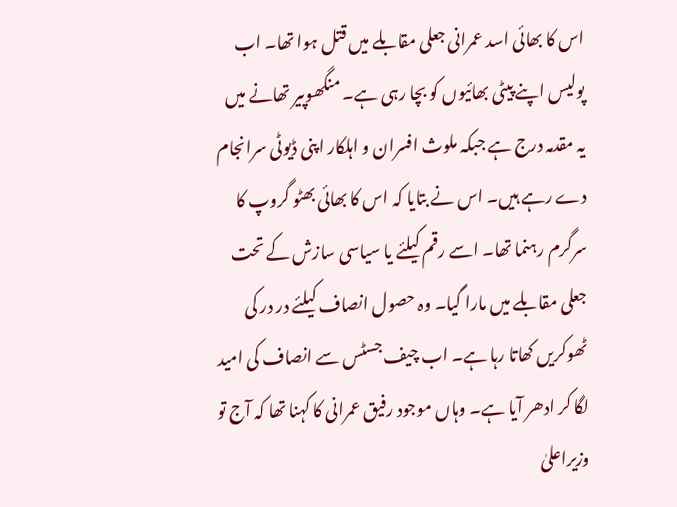اس کا بھائی اسد عمرانی جعلی مقابلے میں قتل ہوا تھا۔ اب پولیس اپنے پیٹی بھائیوں کو بچا رہی ہے۔ منگھوپیر تھانے میں یہ مقدمہ درج ہے جبکہ ملوث افسران و اہلکار اپنی ڈیوٹی سرانجام دے رہے ہیں۔ اس نے بتایا کہ اس کا بھائی بھٹو گروپ کا سرگرم رہنما تھا۔ اسے رقم کیلئے یا سیاسی سازش کے تحت جعلی مقابلے میں مارا گیا۔ وہ حصول انصاف کیلئے در در کی ٹھوکریں کھاتا رہا ہے۔ اب چیف جسٹس سے انصاف کی امید لگا کر ادھر آیا ہے۔ وہاں موجود رفیق عمرانی کا کہنا تھا کہ آج تو وزیراعلیٰ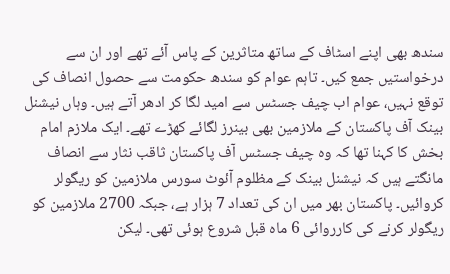سندھ بھی اپنے اسٹاف کے ساتھ متاثرین کے پاس آئے تھے اور ان سے درخواستیں جمع کیں۔ تاہم عوام کو سندھ حکومت سے حصول انصاف کی توقع نہیں، عوام اب چیف جسٹس سے امید لگا کر ادھر آتے ہیں۔ وہاں نیشنل بینک آف پاکستان کے ملازمین بھی بینرز لگائے کھڑے تھے۔ ایک ملازم امام بخش کا کہنا تھا کہ وہ چیف جسٹس آف پاکستان ثاقب نثار سے انصاف مانگتے ہیں کہ نیشنل بینک کے مظلوم آئوٹ سورس ملازمین کو ریگولر کروائیں۔ پاکستان بھر میں ان کی تعداد 7 ہزار ہے، جبکہ 2700 ملازمین کو ریگولر کرنے کی کارروائی 6 ماہ قبل شروع ہوئی تھی۔ لیکن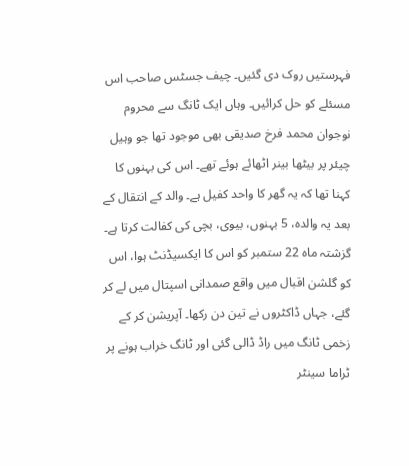فہرستیں روک دی گئیں۔ چیف جسٹس صاحب اس مسئلے کو حل کرائیں۔ وہاں ایک ٹانگ سے محروم نوجوان محمد فرخ صدیقی بھی موجود تھا جو وہیل چیئر پر بیٹھا بینر اٹھائے ہوئے تھے۔ اس کی بہنوں کا کہنا تھا کہ یہ گھر کا واحد کفیل ہے۔ والد کے انتقال کے بعد یہ والدہ، 5 بہنوں، بیوی، بچی کی کفالت کرتا ہے۔ گزشتہ ماہ 22 ستمبر کو اس کا ایکسیڈنٹ ہوا، اس کو گلشن اقبال میں واقع صمدانی اسپتال میں لے کر گئے، جہاں ڈاکٹروں نے تین دن رکھا۔ آپریشن کر کے زخمی ٹانگ میں راڈ ڈالی گئی اور ٹانگ خراب ہونے پر ٹراما سینٹر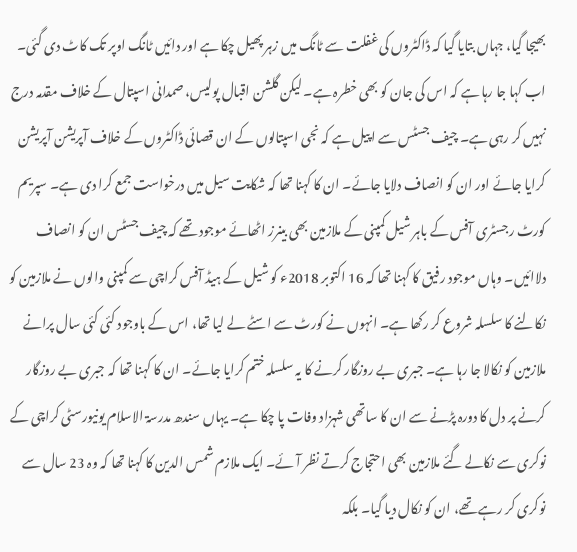بھیجا گیا، جہاں بتایا گیا کہ ڈاکٹروں کی غفلت سے ٹانگ میں زہر پھیل چکا ہے اور دائیں ٹانگ اوپر تک کاٹ دی گئی۔ اب کہا جا رہا ہے کہ اس کی جان کو بھی خطرہ ہے۔ لیکن گلشن اقبال پولیس، صمدانی اسپتال کے خلاف مقدمہ درج نہیں کر رہی ہے۔ چیف جسٹس سے اپیل ہے کہ نجی اسپتالوں کے ان قصائی ڈاکٹروں کے خلاف آپریشن آپریشن کرایا جائے اور ان کو انصاف دلایا جائے۔ ان کا کہنا تھا کہ شکایت سیل میں درخواست جمع کرا دی ہے۔ سپریم کورٹ رجسٹری آفس کے باہر شیل کمپنی کے ملازمین بھی بینرز اٹھائے موجود تھے کہ چیف جسٹس ان کو انصاف دلاائیں۔ وہاں موجود رفیق کا کہنا تھا کہ 16 اکتوبر 2018ء کو شیل کے ہیڈ آفس کراچی سے کمپنی والوں نے ملازمین کو نکالنے کا سلسلہ شروع کر رکھا ہے۔ انہوں نے کورٹ سے اسٹے لے لیا تھا، اس کے باوجود کئی کئی سال پرانے ملازمین کو نکالا جا رہا ہے۔ جبری بے روزگار کرنے کا یہ سلسلہ ختم کرایا جائے۔ ان کا کہنا تھا کہ جبری بے روزگار کرنے پر دل کا دورہ پڑنے سے ان کا ساتھی شہزاد وفات پا چکا ہے۔ یہاں سندھ مدرسۃ الاسلام یونیورسٹی کراچی کے نوکری سے نکالے گئے ملازمین بھی احتجاج کرتے نظر آئے۔ ایک ملازم شمس الدین کا کہنا تھا کہ وہ 23 سال سے نوکری کر رہے تھے، ان کو نکال دیا گیا۔ بلکہ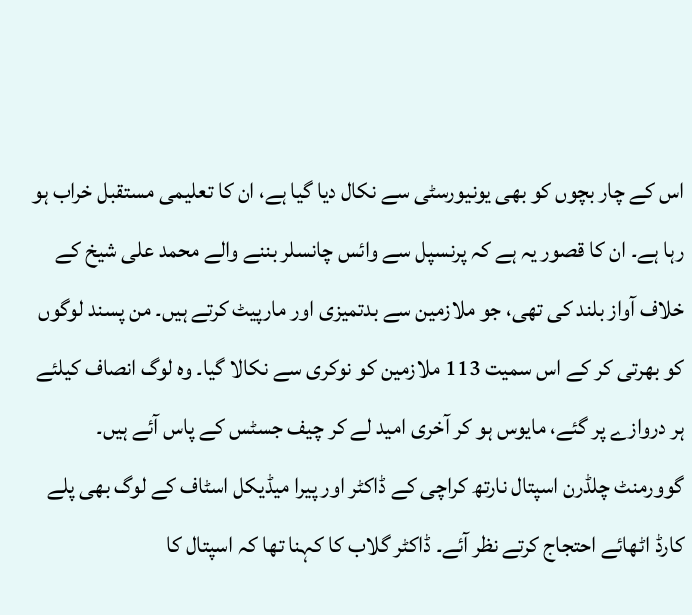اس کے چار بچوں کو بھی یونیورسٹی سے نکال دیا گیا ہے، ان کا تعلیمی مستقبل خراب ہو رہا ہے۔ ان کا قصور یہ ہے کہ پرنسپل سے وائس چانسلر بننے والے محمد علی شیخ کے خلاف آواز بلند کی تھی، جو ملازمین سے بدتمیزی اور مارپیٹ کرتے ہیں۔ من پسند لوگوں کو بھرتی کر کے اس سمیت 113 ملازمین کو نوکری سے نکالا گیا۔ وہ لوگ انصاف کیلئے ہر دروازے پر گئے، مایوس ہو کر آخری امید لے کر چیف جسٹس کے پاس آئے ہیں۔ گوورمنٹ چلڈرن اسپتال نارتھ کراچی کے ڈاکٹر اور پیرا میڈیکل اسٹاف کے لوگ بھی پلے کارڈ اٹھائے احتجاج کرتے نظر آئے۔ ڈاکٹر گلاب کا کہنا تھا کہ اسپتال کا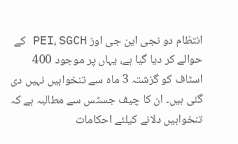انتظام دو نجی این جی اوز PEI، SGCH کے حوالے کر دیا گیا ہے، یہاں پر موجود 400 اسٹاف کو گزشتہ 3 ماہ سے تنخواہیں نہیں دی گئی ہیں۔ ان کا چیف جسٹس سے مطالبہ ہے کہ تنخواہیں دلانے کیلئے احکامات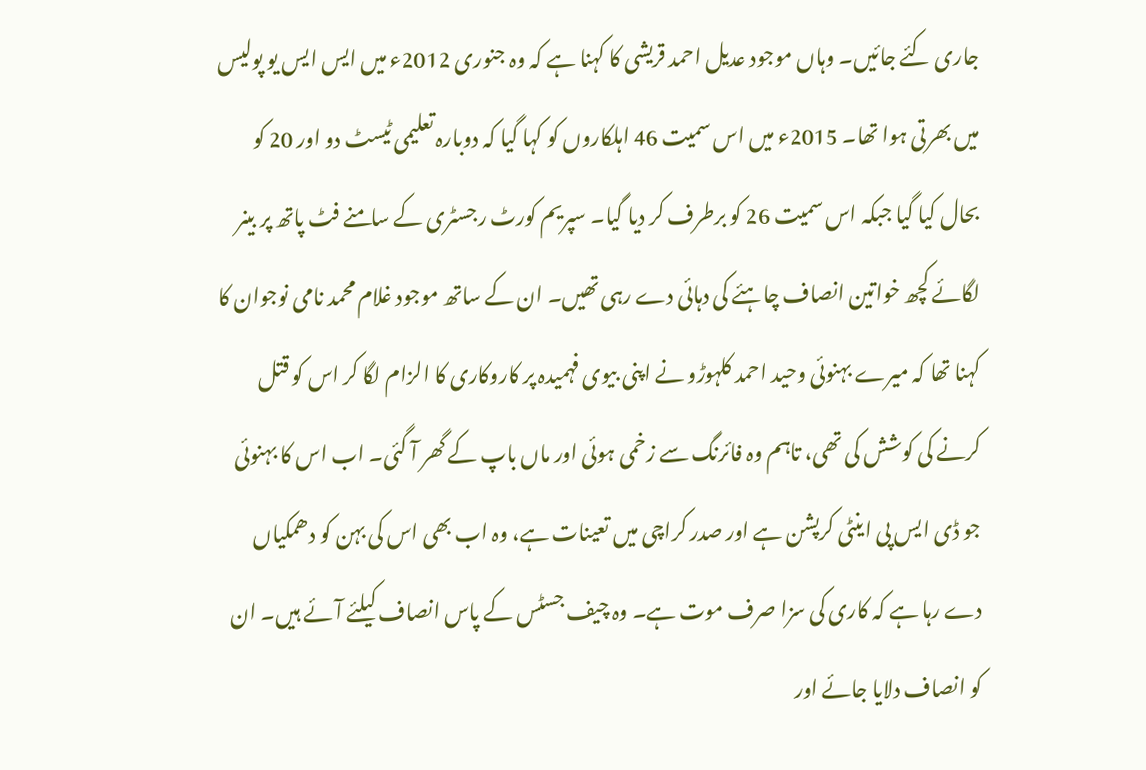جاری کئے جائیں۔ وہاں موجود عدیل احمد قریشی کا کہنا ہے کہ وہ جنوری 2012ء میں ایس ایس یو پولیس میں بھرتی ہوا تھا۔ 2015ء میں اس سمیت 46 اہلکاروں کو کہا گیا کہ دوبارہ تعلیمی ٹیسٹ دو اور 20 کو بحال کیا گیا جبکہ اس سمیت 26 کو برطرف کر دیا گیا۔ سپریم کورٹ رجسٹری کے سامنے فٹ پاتھ پر بینر لگائے کچھ خواتین انصاف چاہئے کی دہائی دے رہی تھیں۔ ان کے ساتھ موجود غلام محمد نامی نوجوان کا کہنا تھا کہ میرے بہنوئی وحید احمد کلہوڑو نے اپنی بیوی فہمیدہ پر کاروکاری کا الزام لگا کر اس کو قتل کرنے کی کوشش کی تھی، تاہم وہ فائرنگ سے زخمی ہوئی اور ماں باپ کے گھر آ گئی۔ اب اس کا بہنوئی جو ڈی ایس پی اینٹی کرپشن ہے اور صدر کراچی میں تعینات ہے، وہ اب بھی اس کی بہن کو دھمکیاں دے رہا ہے کہ کاری کی سزا صرف موت ہے۔ وہ چیف جسٹس کے پاس انصاف کیلئے آئے ہیں۔ ان کو انصاف دلایا جائے اور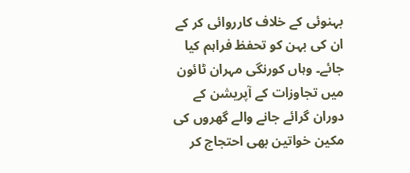بہنوئی کے خلاف کارروائی کر کے ان کی بہن کو تحفظ فراہم کیا جائے۔ وہاں کورنگی مہران ٹائون میں تجاوزات کے آپریشن کے دوران گرائے جانے والے گھروں کی مکین خواتین بھی احتجاج کر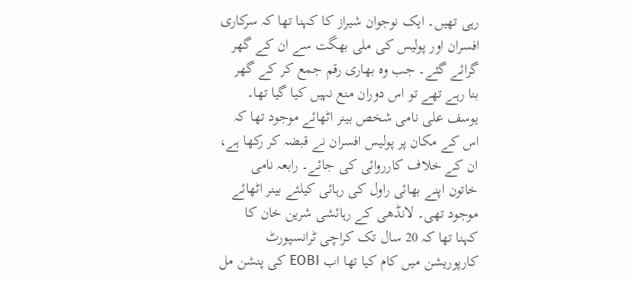رہی تھیں۔ ایک نوجوان شیراز کا کہنا تھا کہ سرکاری افسران اور پولیس کی ملی بھگت سے ان کے گھر گرائے گئے۔ جب وہ بھاری رقم جمع کر کے گھر بنا رہے تھے تو اس دوران منع نہیں کیا گیا تھا۔ یوسف علی نامی شخص بینر اٹھائے موجود تھا کہ اس کے مکان پر پولیس افسران نے قبضہ کر رکھا ہے، ان کے خلاف کارروائی کی جائے۔ رابعہ نامی خاتون اپنے بھائی راول کی رہائی کیلئے بینر اٹھائے موجود تھی۔ لانڈھی کے رہائشی شرین خان کا کہنا تھا کہ 20 سال تک کراچی ٹرانسپورٹ کارپوریشن میں کام کیا تھا اب EOBI کی پنشن مل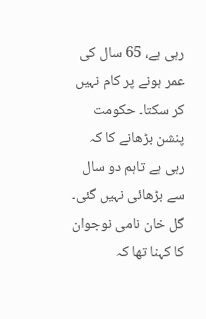رہی ہے، 65 سال کی عمر ہونے پر کام نہیں کر سکتا۔ حکومت پنشن بڑھانے کا کہ رہی ہے تاہم دو سال سے بڑھائی نہیں گئی۔ گل خان نامی نوجوان کا کہنا تھا کہ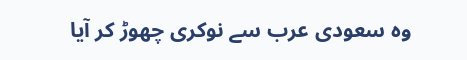وہ سعودی عرب سے نوکری چھوڑ کر آیا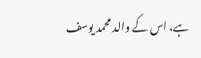ہے، اس کے والد محمد یوسف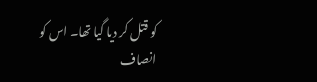کو قتل کر دیا گیا تھا۔ اس کو انصاف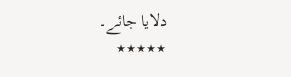دلایا جائے۔
٭٭٭٭٭